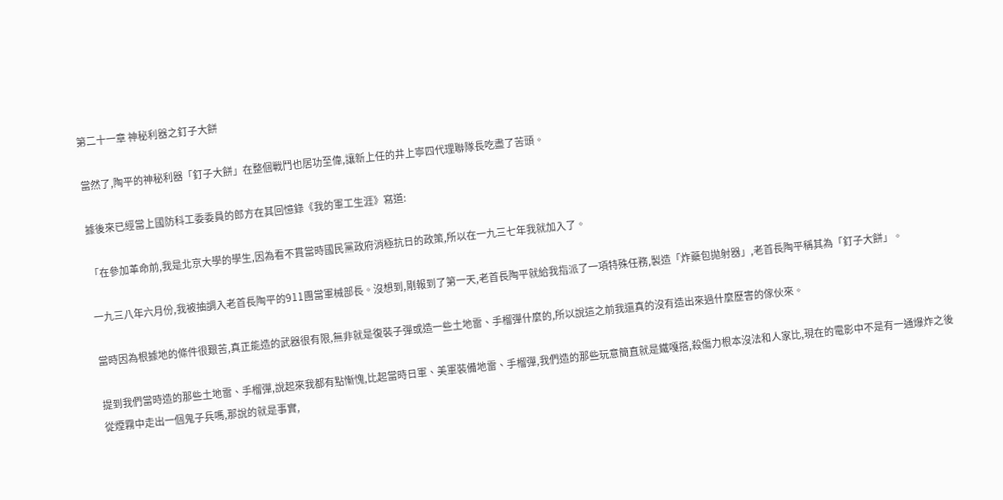第二十一章 神秘利器之釘子大餅

當然了,陶平的神秘利器「釘子大餅」在整個戰鬥也居功至偉,讓新上任的井上寧四代理聯隊長吃盡了苦頭。

據後來已經當上國防科工委委員的郎方在其回憶錄《我的軍工生涯》寫道:

「在參加革命前,我是北京大學的學生,因為看不貫當時國民黨政府消極抗日的政策,所以在一九三七年我就加入了。

一九三八年六月份,我被抽調入老首長陶平的911團當軍械部長。沒想到,剛報到了第一天,老首長陶平就給我指派了一項特殊任務,製造「炸藥包拋射器」,老首長陶平稱其為「釘子大餅」。

當時因為根據地的條件很艱苦,真正能造的武器很有限,無非就是復裝子彈或造一些土地雷、手榴彈什麼的,所以說這之前我還真的沒有造出來過什麼歷害的傢伙來。

提到我們當時造的那些土地雷、手榴彈,說起來我都有點慚愧,比起當時日軍、美軍裝備地雷、手榴彈,我們造的那些玩意簡直就是鐵嘎搭,殺傷力根本沒法和人家比,現在的電影中不是有一通爆炸之後從煙霧中走出一個鬼子兵嗎,那說的就是事實,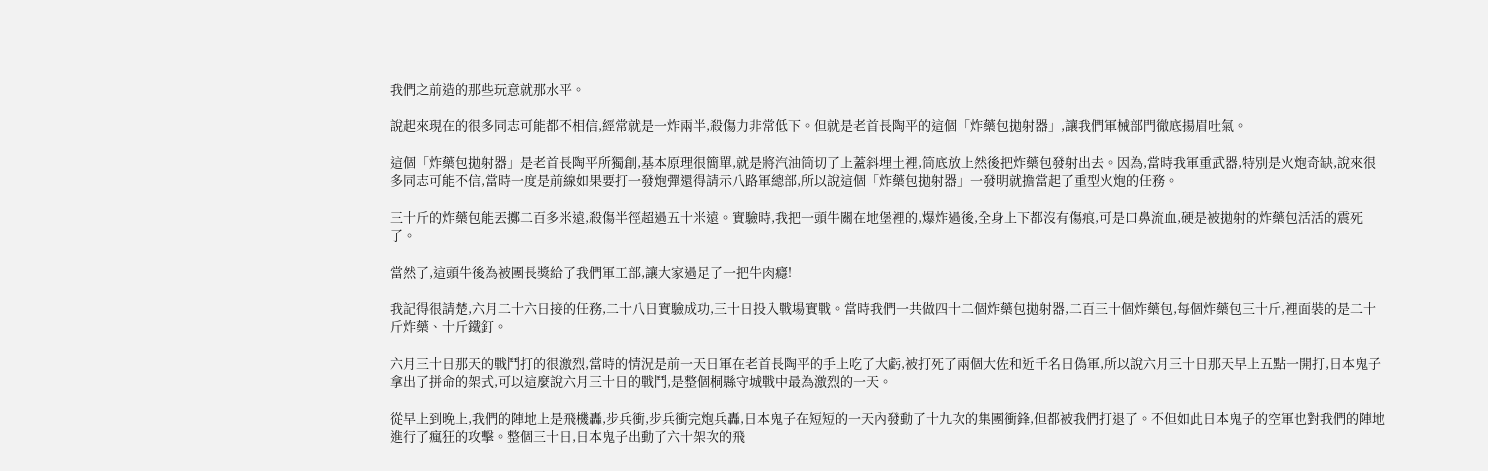我們之前造的那些玩意就那水平。

說起來現在的很多同志可能都不相信,經常就是一炸兩半,殺傷力非常低下。但就是老首長陶平的這個「炸藥包拋射器」,讓我們軍械部門徹底揚眉吐氣。

這個「炸藥包拋射器」是老首長陶平所獨創,基本原理很簡單,就是將汽油筒切了上蓋斜埋土裡,筒底放上然後把炸藥包發射出去。因為,當時我軍重武器,特別是火炮奇缺,說來很多同志可能不信,當時一度是前線如果要打一發炮彈還得請示八路軍總部,所以說這個「炸藥包拋射器」一發明就擔當起了重型火炮的任務。

三十斤的炸藥包能丟擲二百多米遠,殺傷半徑超過五十米遠。實驗時,我把一頭牛關在地堡裡的,爆炸過後,全身上下都沒有傷痕,可是口鼻流血,硬是被拋射的炸藥包活活的震死了。

當然了,這頭牛後為被團長獎給了我們軍工部,讓大家過足了一把牛肉癮!

我記得很請楚,六月二十六日接的任務,二十八日實驗成功,三十日投入戰場實戰。當時我們一共做四十二個炸藥包拋射器,二百三十個炸藥包,每個炸藥包三十斤,裡面裝的是二十斤炸藥、十斤鐵釘。

六月三十日那天的戰鬥打的很激烈,當時的情況是前一天日軍在老首長陶平的手上吃了大虧,被打死了兩個大佐和近千名日偽軍,所以說六月三十日那天早上五點一開打,日本鬼子拿出了拼命的架式,可以這麼說六月三十日的戰鬥,是整個桐縣守城戰中最為激烈的一天。

從早上到晚上,我們的陣地上是飛機轟,步兵衝,步兵衝完炮兵轟,日本鬼子在短短的一天內發動了十九次的集團衝鋒,但都被我們打退了。不但如此日本鬼子的空軍也對我們的陣地進行了瘋狂的攻擊。整個三十日,日本鬼子出動了六十架次的飛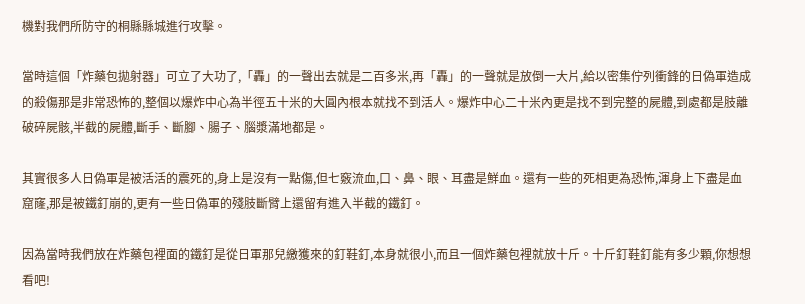機對我們所防守的桐縣縣城進行攻擊。

當時這個「炸藥包拋射器」可立了大功了,「轟」的一聲出去就是二百多米,再「轟」的一聲就是放倒一大片,給以密集佇列衝鋒的日偽軍造成的殺傷那是非常恐怖的,整個以爆炸中心為半徑五十米的大圓內根本就找不到活人。爆炸中心二十米內更是找不到完整的屍體,到處都是肢離破碎屍骸,半截的屍體,斷手、斷腳、腸子、腦漿滿地都是。

其實很多人日偽軍是被活活的震死的,身上是沒有一點傷,但七竅流血,口、鼻、眼、耳盡是鮮血。還有一些的死相更為恐怖,渾身上下盡是血窟窿,那是被鐵釘崩的,更有一些日偽軍的殘肢斷臂上還留有進入半截的鐵釘。

因為當時我們放在炸藥包裡面的鐵釘是從日軍那兒繳獲來的釘鞋釘,本身就很小,而且一個炸藥包裡就放十斤。十斤釘鞋釘能有多少顆,你想想看吧!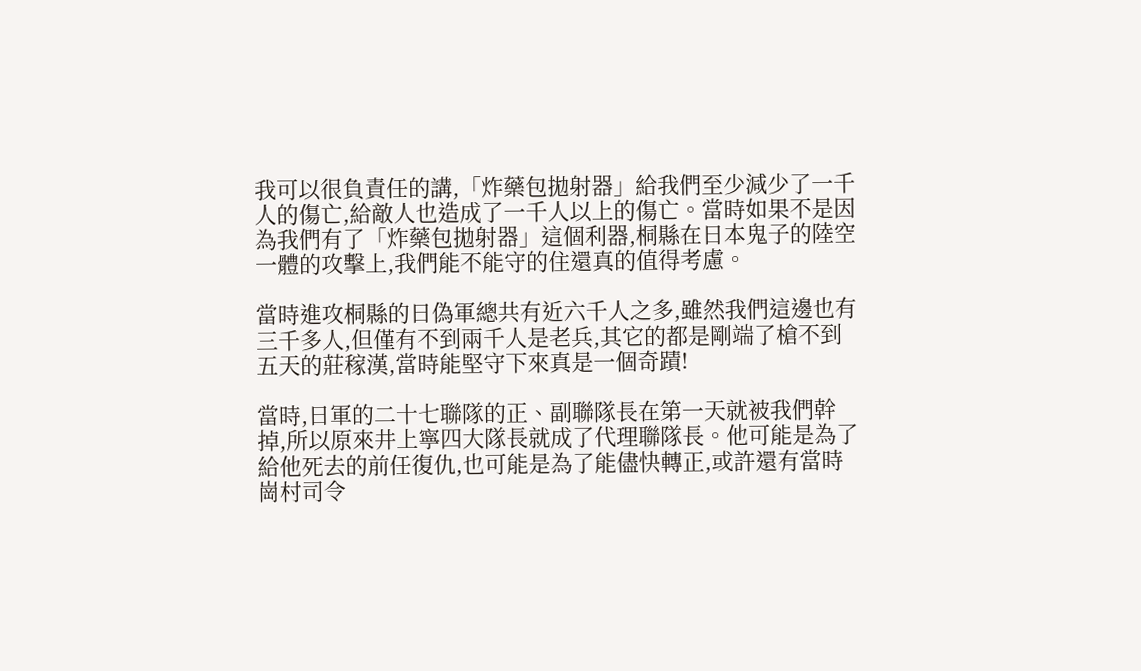我可以很負責任的講,「炸藥包拋射器」給我們至少減少了一千人的傷亡,給敵人也造成了一千人以上的傷亡。當時如果不是因為我們有了「炸藥包拋射器」這個利器,桐縣在日本鬼子的陸空一體的攻擊上,我們能不能守的住還真的值得考慮。

當時進攻桐縣的日偽軍總共有近六千人之多,雖然我們這邊也有三千多人,但僅有不到兩千人是老兵,其它的都是剛端了槍不到五天的莊稼漢,當時能堅守下來真是一個奇蹟!

當時,日軍的二十七聯隊的正、副聯隊長在第一天就被我們幹掉,所以原來井上寧四大隊長就成了代理聯隊長。他可能是為了給他死去的前任復仇,也可能是為了能儘快轉正,或許還有當時崗村司令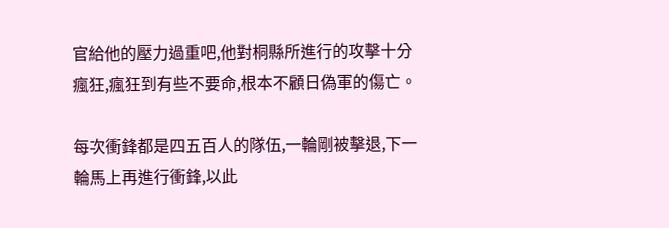官給他的壓力過重吧,他對桐縣所進行的攻擊十分瘋狂,瘋狂到有些不要命,根本不顧日偽軍的傷亡。

每次衝鋒都是四五百人的隊伍,一輪剛被擊退,下一輪馬上再進行衝鋒,以此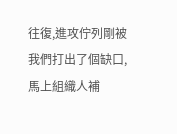往復,進攻佇列剛被我們打出了個缺口,馬上組織人補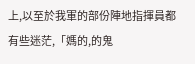上,以至於我軍的部份陣地指揮員都有些迷茫,「媽的,的鬼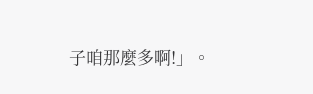子咱那麼多啊!」。